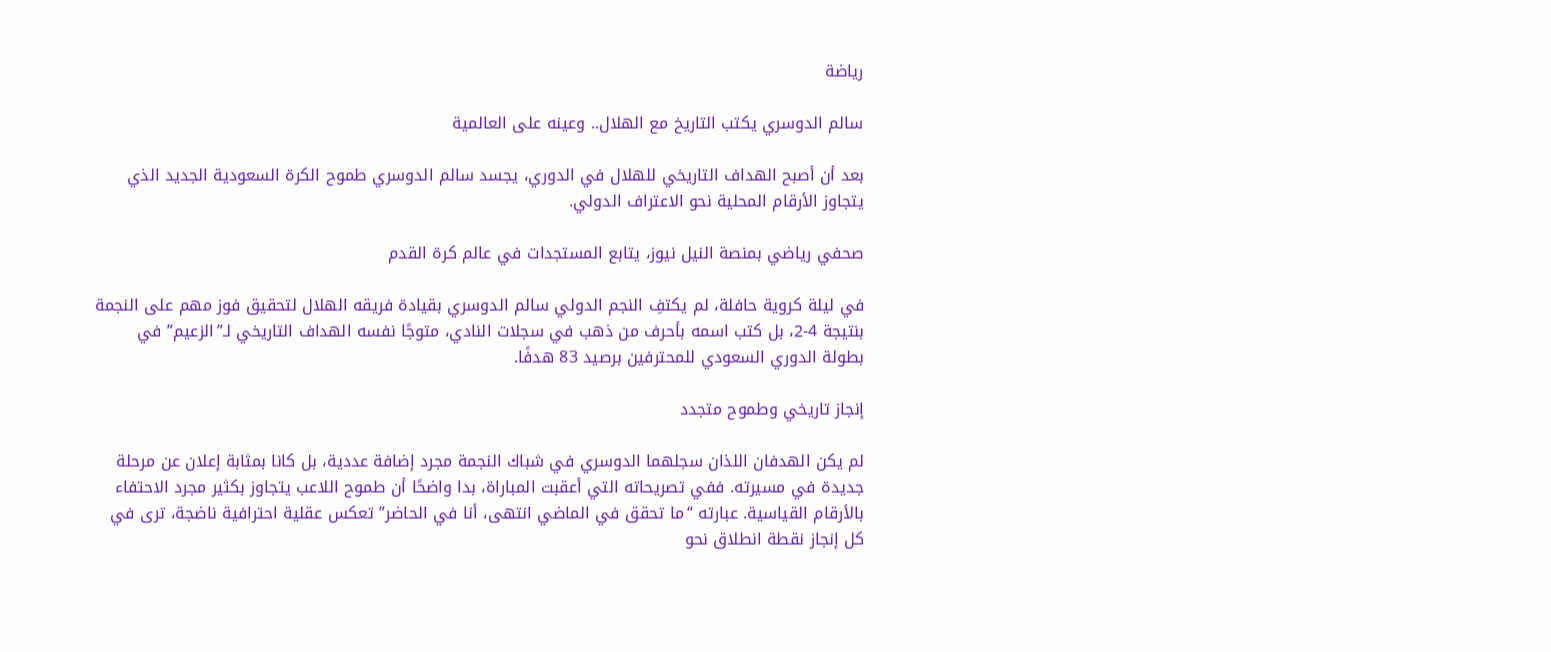رياضة

سالم الدوسري يكتب التاريخ مع الهلال.. وعينه على العالمية

بعد أن أصبح الهداف التاريخي للهلال في الدوري، يجسد سالم الدوسري طموح الكرة السعودية الجديد الذي يتجاوز الأرقام المحلية نحو الاعتراف الدولي.

صحفي رياضي بمنصة النيل نيوز، يتابع المستجدات في عالم كرة القدم

في ليلة كروية حافلة، لم يكتفِ النجم الدولي سالم الدوسري بقيادة فريقه الهلال لتحقيق فوز مهم على النجمة بنتيجة 4-2، بل كتب اسمه بأحرف من ذهب في سجلات النادي، متوجًا نفسه الهداف التاريخي لـ”الزعيم” في بطولة الدوري السعودي للمحترفين برصيد 83 هدفًا.

إنجاز تاريخي وطموح متجدد

لم يكن الهدفان اللذان سجلهما الدوسري في شباك النجمة مجرد إضافة عددية، بل كانا بمثابة إعلان عن مرحلة جديدة في مسيرته. ففي تصريحاته التي أعقبت المباراة، بدا واضحًا أن طموح اللاعب يتجاوز بكثير مجرد الاحتفاء بالأرقام القياسية. عبارته “ما تحقق في الماضي انتهى، أنا في الحاضر” تعكس عقلية احترافية ناضجة، ترى في كل إنجاز نقطة انطلاق نحو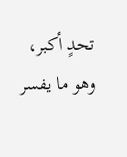تحدٍ أكبر، وهو ما يفسر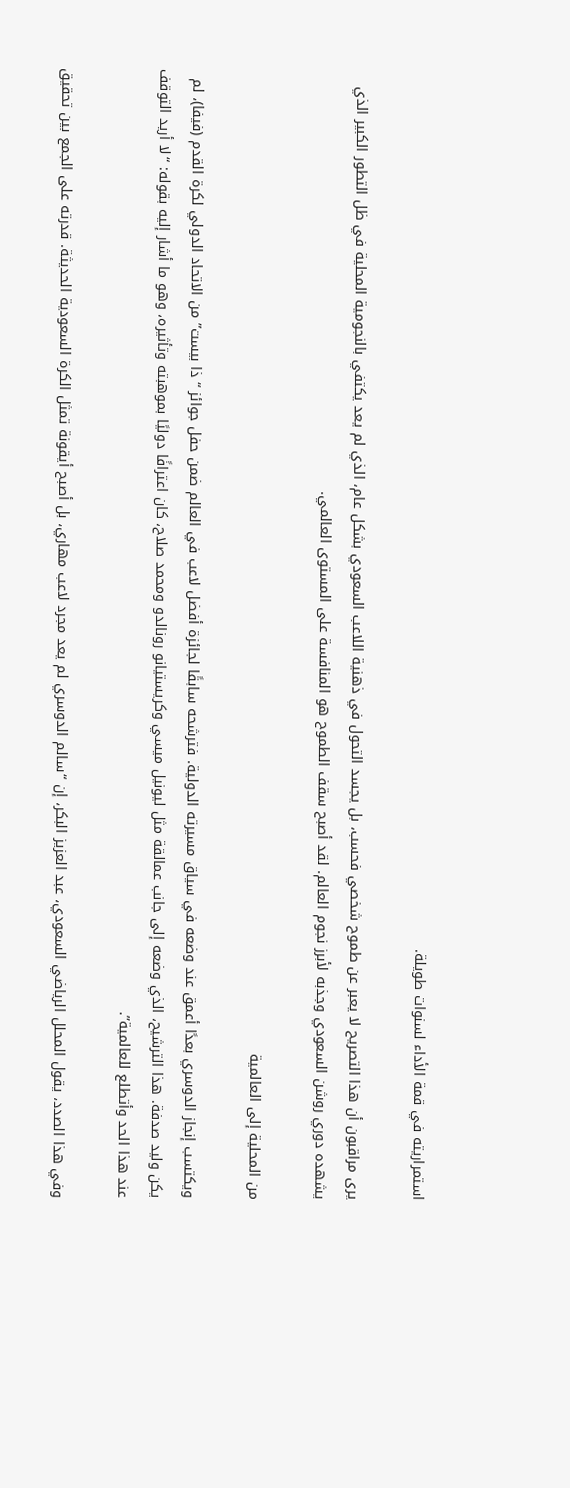استمراريته في قمة الأداء لسنوات طويلة.

يرى مراقبون أن هذا التصريح لا يعبر عن طموح شخصي فحسب، بل يجسد التحول في ذهنية اللاعب السعودي بشكل عام، الذي لم يعد يكتفي بالنجومية المحلية في ظل التطور الكبير الذي يشهده دوري روشن السعودي وجذبه لأبرز نجوم العالم. لقد أصبح سقف الطموح هو المنافسة على المستوى العالمي.

من المحلية إلى العالمية

ويكتسب إنجاز الدوسري بعدًا أعمق عند وضعه في سياق مسيرته الدولية. فترشحه سابقًا لجائزة أفضل لاعب في العالم ضمن حفل جوائز “ذا بيست” من الاتحاد الدولي لكرة القدم (فيفا)، لم يكن وليد صدفة. هذا الترشيح، الذي وضعه إلى جانب عمالقة مثل ليونيل ميسي وكريستيانو رونالدو ومحمد صلاح، كان اعترافًا دوليًا بموهبته وتأثيره، وهو ما أشار إليه بقوله: “لا أريد التوقف عند هذا الحد وأتطلع للعالمية”.

وفي هذا الصدد، يقول المحلل الرياضي السعودي، عبد العزيز البكر، إن “سالم الدوسري لم يعد مجرد لاعب مهاري، بل أصبح أيقونة تمثل الكرة السعودية الحديثة. قدرته على الجمع بين تحقيق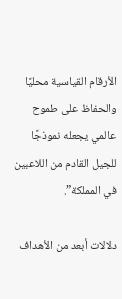الأرقام القياسية محليًا والحفاظ على طموح عالمي يجعله نموذجًا للجيل القادم من اللاعبين في المملكة”.

دلالات أبعد من الأهداف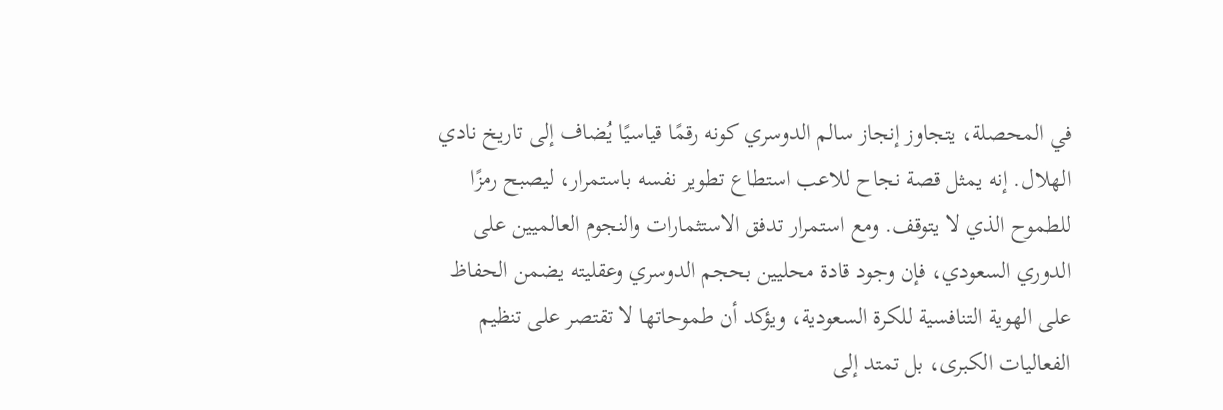في المحصلة، يتجاوز إنجاز سالم الدوسري كونه رقمًا قياسيًا يُضاف إلى تاريخ نادي الهلال. إنه يمثل قصة نجاح للاعب استطاع تطوير نفسه باستمرار، ليصبح رمزًا للطموح الذي لا يتوقف. ومع استمرار تدفق الاستثمارات والنجوم العالميين على الدوري السعودي، فإن وجود قادة محليين بحجم الدوسري وعقليته يضمن الحفاظ على الهوية التنافسية للكرة السعودية، ويؤكد أن طموحاتها لا تقتصر على تنظيم الفعاليات الكبرى، بل تمتد إلى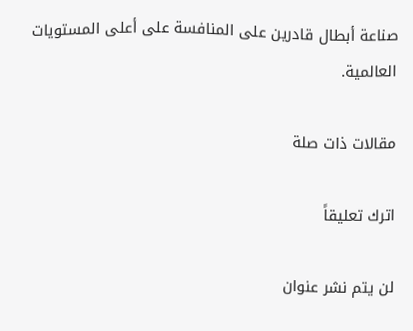صناعة أبطال قادرين على المنافسة على أعلى المستويات العالمية.

مقالات ذات صلة

اترك تعليقاً

لن يتم نشر عنوان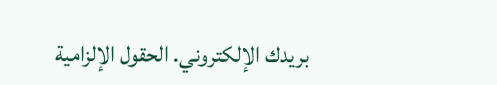بريدك الإلكتروني. الحقول الإلزامية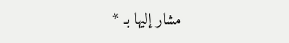مشار إليها بـ *